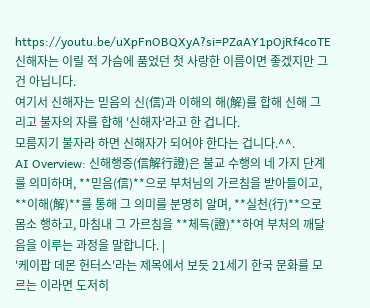https://youtu.be/uXpFnOBQXyA?si=PZaAY1pOjRf4coTE
신해자는 이릴 적 가슴에 품었던 첫 사랑한 이름이면 좋겠지만 그건 아닙니다.
여기서 신해자는 믿음의 신(信)과 이해의 해(解)를 합해 신해 그리고 불자의 자를 합해 '신해자'라고 한 겁니다.
모름지기 불자라 하면 신해자가 되어야 한다는 겁니다.^^.
AI Overview: 신해행증(信解行證)은 불교 수행의 네 가지 단계를 의미하며, **믿음(信)**으로 부처님의 가르침을 받아들이고, **이해(解)**를 통해 그 의미를 분명히 알며, **실천(行)**으로 몸소 행하고, 마침내 그 가르침을 **체득(證)**하여 부처의 깨달음을 이루는 과정을 말합니다. |
'케이팝 데몬 헌터스'라는 제목에서 보듯 21세기 한국 문화를 모르는 이라면 도저히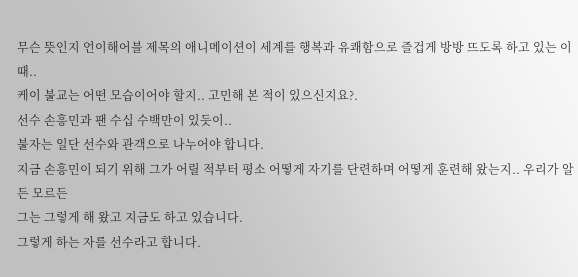무슨 뜻인지 언이해어블 제목의 애니메이션이 세계를 행복과 유쾌함으로 즐겁게 방방 뜨도록 하고 있는 이때..
케이 불교는 어떤 모습이어야 할지.. 고민해 본 적이 있으신지요?.
선수 손흥민과 팬 수십 수백만이 있듯이..
불자는 일단 선수와 관객으로 나누어야 합니다.
지금 손흥민이 되기 위해 그가 어릴 적부터 평소 어떻게 자기를 단련하며 어떻게 훈련해 왔는지.. 우리가 알든 모르든
그는 그렇게 해 왔고 지금도 하고 있습니다.
그렇게 하는 자를 선수라고 합니다.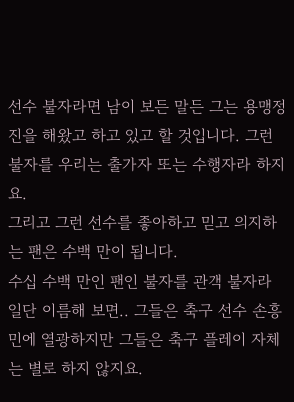선수 불자라면 남이 보든 말든 그는 용맹정진을 해왔고 하고 있고 할 것입니다. 그런 불자를 우리는 출가자 또는 수행자라 하지요.
그리고 그런 선수를 좋아하고 믿고 의지하는 팬은 수백 만이 됩니다.
수십 수백 만인 팬인 불자를 관객 불자라 일단 이름해 보면.. 그들은 축구 선수 손흥민에 열광하지만 그들은 축구 플레이 자체는 별로 하지 않지요.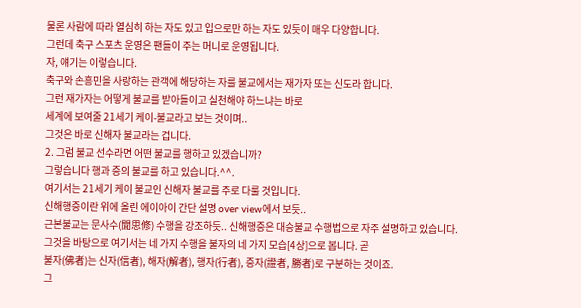물론 사람에 따라 열심히 하는 자도 있고 입으로만 하는 자도 있듯이 매우 다양합니다.
그런데 축구 스포츠 운영은 팬들이 주는 머니로 운영됩니다.
자, 얘기는 이렇습니다.
축구와 손흥민을 사랑하는 관객에 해당하는 자를 불교에서는 재가자 또는 신도라 합니다.
그런 재가자는 어떻게 불교를 받아들이고 실천해야 하느냐는 바로
세계에 보여줄 21세기 케이-불교라고 보는 것이며..
그것은 바로 신해자 불교라는 겁니다.
2. 그럼 불교 선수라면 어떤 불교를 행하고 있겠습니까?
그렇습니다 행과 증의 불교를 하고 있습니다.^^.
여기서는 21세기 케이 불교인 신해자 불교를 주로 다룰 것입니다.
신해행증이란 위에 올린 에이아이 간단 설명 over view에서 보듯..
근본불교는 문사수(聞思修) 수행을 강조하듯.. 신해행증은 대승불교 수행법으로 자주 설명하고 있습니다.
그것을 바탕으로 여기서는 네 가지 수행을 불자의 네 가지 모습[4상]으로 봅니다. 곧
불자(佛者)는 신자(信者), 해자(解者), 행자(行者), 증자(證者, 勝者)로 구분하는 것이죠.
그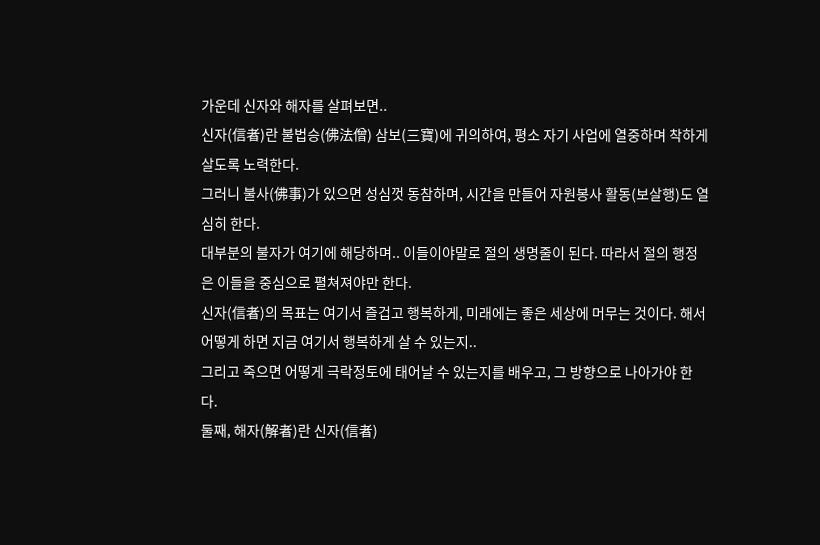가운데 신자와 해자를 살펴보면..
신자(信者)란 불법승(佛法僧) 삼보(三寶)에 귀의하여, 평소 자기 사업에 열중하며 착하게 살도록 노력한다.
그러니 불사(佛事)가 있으면 성심껏 동참하며, 시간을 만들어 자원봉사 활동(보살행)도 열심히 한다.
대부분의 불자가 여기에 해당하며.. 이들이야말로 절의 생명줄이 된다. 따라서 절의 행정은 이들을 중심으로 펼쳐져야만 한다.
신자(信者)의 목표는 여기서 즐겁고 행복하게, 미래에는 좋은 세상에 머무는 것이다. 해서 어떻게 하면 지금 여기서 행복하게 살 수 있는지..
그리고 죽으면 어떻게 극락정토에 태어날 수 있는지를 배우고, 그 방향으로 나아가야 한다.
둘째, 해자(解者)란 신자(信者)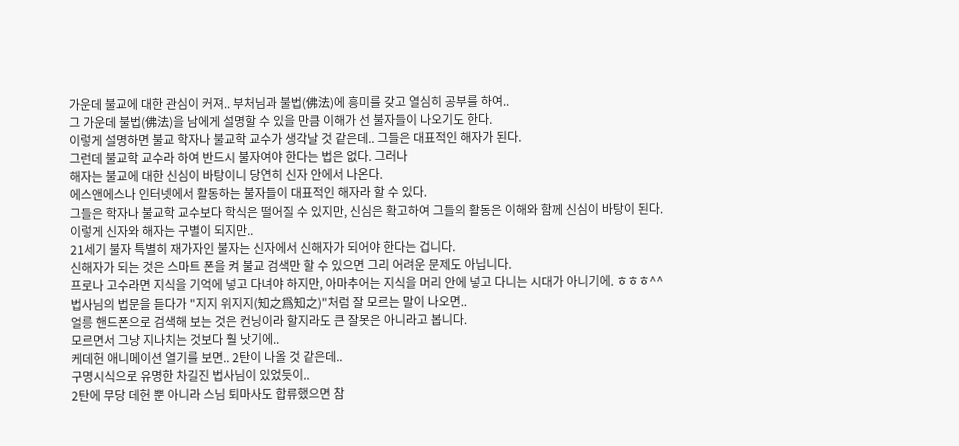가운데 불교에 대한 관심이 커져.. 부처님과 불법(佛法)에 흥미를 갖고 열심히 공부를 하여..
그 가운데 불법(佛法)을 남에게 설명할 수 있을 만큼 이해가 선 불자들이 나오기도 한다.
이렇게 설명하면 불교 학자나 불교학 교수가 생각날 것 같은데.. 그들은 대표적인 해자가 된다.
그런데 불교학 교수라 하여 반드시 불자여야 한다는 법은 없다. 그러나
해자는 불교에 대한 신심이 바탕이니 당연히 신자 안에서 나온다.
에스앤에스나 인터넷에서 활동하는 불자들이 대표적인 해자라 할 수 있다.
그들은 학자나 불교학 교수보다 학식은 떨어질 수 있지만, 신심은 확고하여 그들의 활동은 이해와 함께 신심이 바탕이 된다.
이렇게 신자와 해자는 구별이 되지만..
21세기 불자 특별히 재가자인 불자는 신자에서 신해자가 되어야 한다는 겁니다.
신해자가 되는 것은 스마트 폰을 켜 불교 검색만 할 수 있으면 그리 어려운 문제도 아닙니다.
프로나 고수라면 지식을 기억에 넣고 다녀야 하지만, 아마추어는 지식을 머리 안에 넣고 다니는 시대가 아니기에. ㅎㅎㅎ^^
법사님의 법문을 듣다가 "지지 위지지(知之爲知之)"처럼 잘 모르는 말이 나오면..
얼릉 핸드폰으로 검색해 보는 것은 컨닝이라 할지라도 큰 잘못은 아니라고 봅니다.
모르면서 그냥 지나치는 것보다 훨 낫기에..
케데헌 애니메이션 열기를 보면.. 2탄이 나올 것 같은데..
구명시식으로 유명한 차길진 법사님이 있었듯이..
2탄에 무당 데헌 뿐 아니라 스님 퇴마사도 합류했으면 참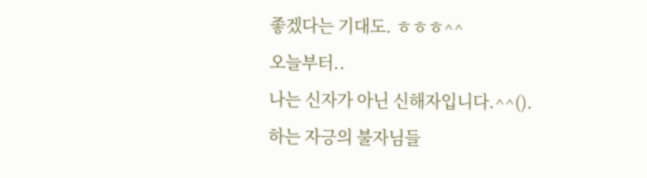좋겠다는 기대도. ㅎㅎㅎ^^
오늘부터..
나는 신자가 아닌 신해자입니다.^^().
하는 자긍의 불자님들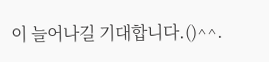이 늘어나길 기대합니다.()^^.